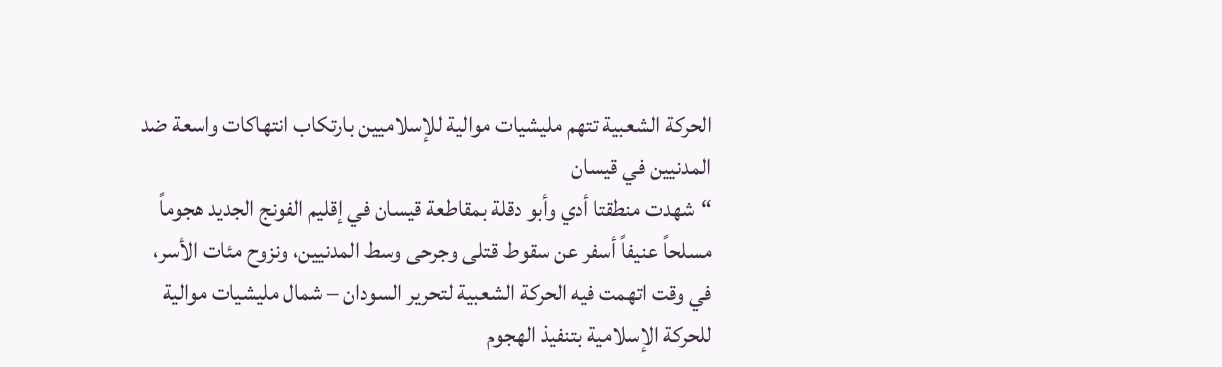الحركة الشعبية تتهم مليشيات موالية للإسلاميين بارتكاب انتهاكات واسعة ضد المدنيين في قيسان
“شهدت منطقتا أدي وأبو دقلة بمقاطعة قيسان في إقليم الفونج الجديد هجوماً مسلحاً عنيفاً أسفر عن سقوط قتلى وجرحى وسط المدنيين، ونزوح مئات الأسر، في وقت اتهمت فيه الحركة الشعبية لتحرير السودان – شمال مليشيات موالية للحركة الإسلامية بتنفيذ الهجوم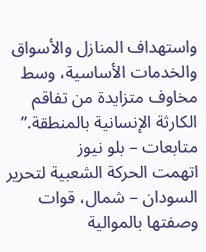واستهداف المنازل والأسواق والخدمات الأساسية، وسط مخاوف متزايدة من تفاقم الكارثة الإنسانية بالمنطقة.”
متابعات – بلو نيوز
اتهمت الحركة الشعبية لتحرير السودان – شمال، قوات وصفتها بالموالية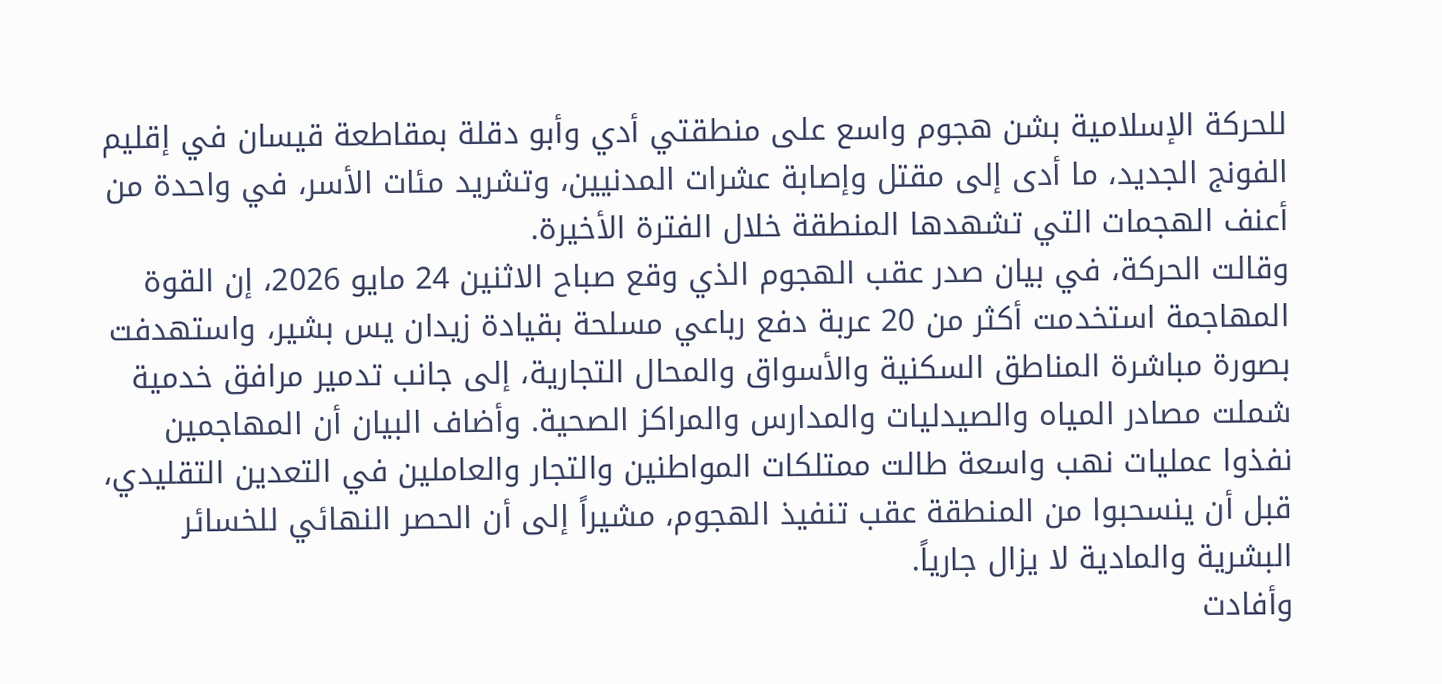للحركة الإسلامية بشن هجوم واسع على منطقتي أدي وأبو دقلة بمقاطعة قيسان في إقليم الفونج الجديد، ما أدى إلى مقتل وإصابة عشرات المدنيين، وتشريد مئات الأسر، في واحدة من أعنف الهجمات التي تشهدها المنطقة خلال الفترة الأخيرة.
وقالت الحركة، في بيان صدر عقب الهجوم الذي وقع صباح الاثنين 24 مايو 2026، إن القوة المهاجمة استخدمت أكثر من 20 عربة دفع رباعي مسلحة بقيادة زيدان يس بشير، واستهدفت بصورة مباشرة المناطق السكنية والأسواق والمحال التجارية، إلى جانب تدمير مرافق خدمية شملت مصادر المياه والصيدليات والمدارس والمراكز الصحية. وأضاف البيان أن المهاجمين نفذوا عمليات نهب واسعة طالت ممتلكات المواطنين والتجار والعاملين في التعدين التقليدي، قبل أن ينسحبوا من المنطقة عقب تنفيذ الهجوم، مشيراً إلى أن الحصر النهائي للخسائر البشرية والمادية لا يزال جارياً.
وأفادت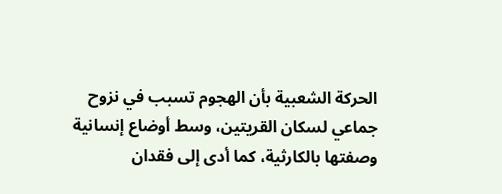الحركة الشعبية بأن الهجوم تسبب في نزوح جماعي لسكان القريتين، وسط أوضاع إنسانية وصفتها بالكارثية، كما أدى إلى فقدان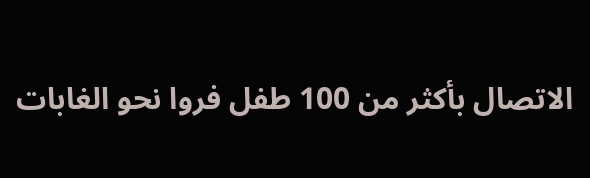الاتصال بأكثر من 100 طفل فروا نحو الغابات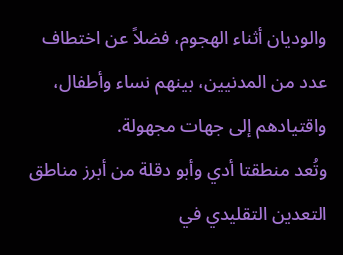والوديان أثناء الهجوم، فضلاً عن اختطاف عدد من المدنيين، بينهم نساء وأطفال، واقتيادهم إلى جهات مجهولة.
وتُعد منطقتا أدي وأبو دقلة من أبرز مناطق التعدين التقليدي في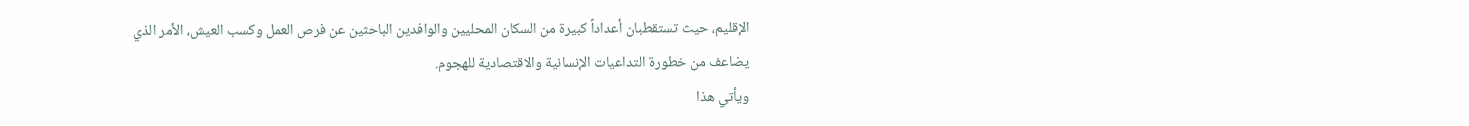الإقليم، حيث تستقطبان أعداداً كبيرة من السكان المحليين والوافدين الباحثين عن فرص العمل وكسب العيش، الأمر الذي يضاعف من خطورة التداعيات الإنسانية والاقتصادية للهجوم.
ويأتي هذا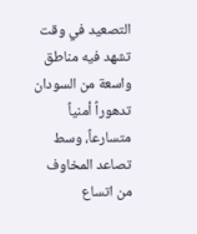التصعيد في وقت تشهد فيه مناطق واسعة من السودان تدهوراً أمنياً متسارعاً، وسط تصاعد المخاوف من اتساع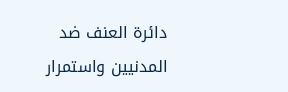دائرة العنف ضد المدنيين واستمرار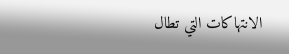الانتهاكات التي تطال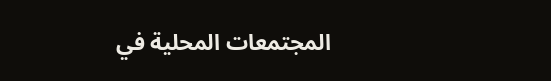المجتمعات المحلية في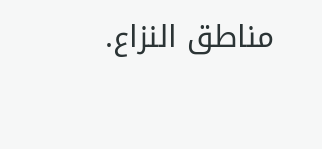مناطق النزاع.